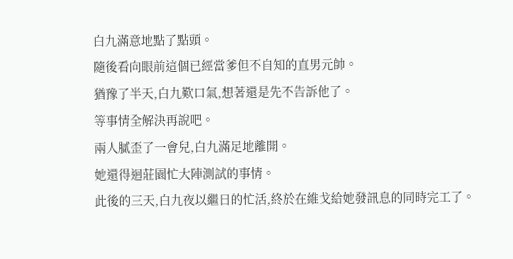白九滿意地點了點頭。
隨後看向眼前這個已經當爹但不自知的直男元帥。
猶豫了半天,白九歎口氣,想著還是先不告訴他了。
等事情全解決再說吧。
兩人膩歪了一會兒,白九滿足地離開。
她還得迴莊園忙大陣測試的事情。
此後的三天,白九夜以繼日的忙活,終於在維戈給她發訊息的同時完工了。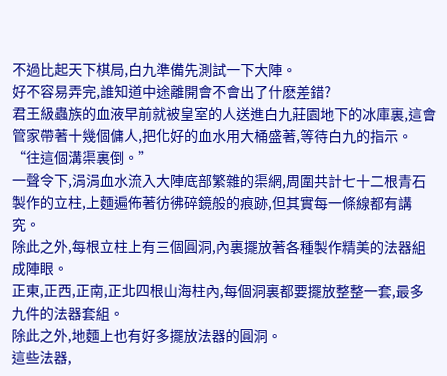不過比起天下棋局,白九準備先測試一下大陣。
好不容易弄完,誰知道中途離開會不會出了什麽差錯?
君王級蟲族的血液早前就被皇室的人送進白九莊園地下的冰庫裏,這會管家帶著十幾個傭人,把化好的血水用大桶盛著,等待白九的指示。
“往這個溝渠裏倒。”
一聲令下,涓涓血水流入大陣底部繁雜的渠網,周圍共計七十二根青石製作的立柱,上麵遍佈著彷彿碎鏡般的痕跡,但其實每一條線都有講究。
除此之外,每根立柱上有三個圓洞,內裏擺放著各種製作精美的法器組成陣眼。
正東,正西,正南,正北四根山海柱內,每個洞裏都要擺放整整一套,最多九件的法器套組。
除此之外,地麵上也有好多擺放法器的圓洞。
這些法器,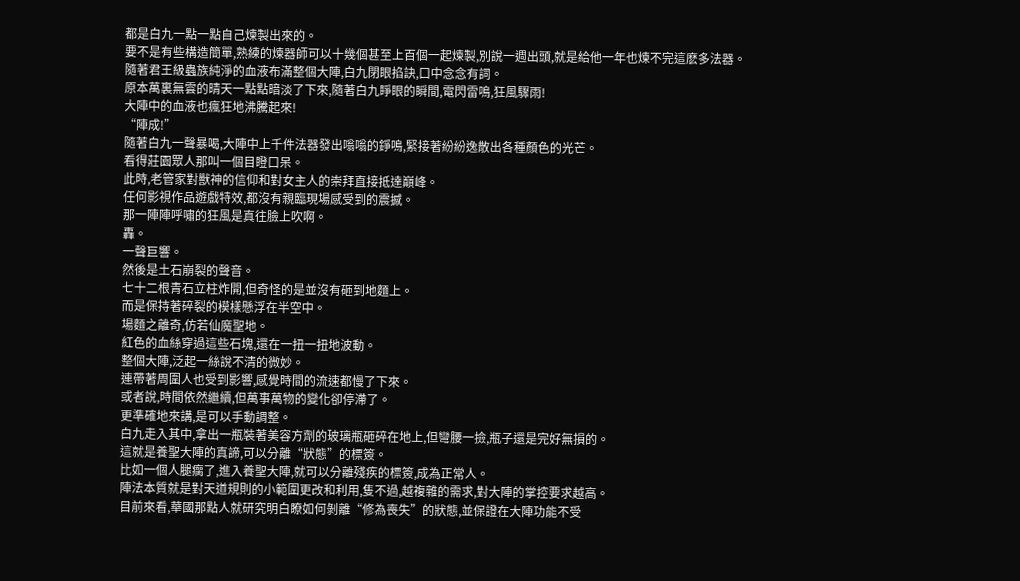都是白九一點一點自己煉製出來的。
要不是有些構造簡單,熟練的煉器師可以十幾個甚至上百個一起煉製,別說一週出頭,就是給他一年也煉不完這麽多法器。
隨著君王級蟲族純淨的血液布滿整個大陣,白九閉眼掐訣,口中念念有詞。
原本萬裏無雲的晴天一點點暗淡了下來,隨著白九睜眼的瞬間,電閃雷鳴,狂風驟雨!
大陣中的血液也瘋狂地沸騰起來!
“陣成!”
隨著白九一聲暴喝,大陣中上千件法器發出嗡嗡的錚鳴,緊接著紛紛逸散出各種顏色的光芒。
看得莊園眾人那叫一個目瞪口呆。
此時,老管家對獸神的信仰和對女主人的崇拜直接抵達巔峰。
任何影視作品遊戲特效,都沒有親臨現場感受到的震撼。
那一陣陣呼嘯的狂風是真往臉上吹啊。
轟。
一聲巨響。
然後是土石崩裂的聲音。
七十二根青石立柱炸開,但奇怪的是並沒有砸到地麵上。
而是保持著碎裂的模樣懸浮在半空中。
場麵之離奇,仿若仙魔聖地。
紅色的血絲穿過這些石塊,還在一扭一扭地波動。
整個大陣,泛起一絲說不清的微妙。
連帶著周圍人也受到影響,感覺時間的流速都慢了下來。
或者說,時間依然繼續,但萬事萬物的變化卻停滯了。
更準確地來講,是可以手動調整。
白九走入其中,拿出一瓶裝著美容方劑的玻璃瓶砸碎在地上,但彎腰一撿,瓶子還是完好無損的。
這就是養聖大陣的真諦,可以分離“狀態”的標簽。
比如一個人腿瘸了,進入養聖大陣,就可以分離殘疾的標簽,成為正常人。
陣法本質就是對天道規則的小範圍更改和利用,隻不過,越複雜的需求,對大陣的掌控要求越高。
目前來看,華國那點人就研究明白瞭如何剝離“修為喪失”的狀態,並保證在大陣功能不受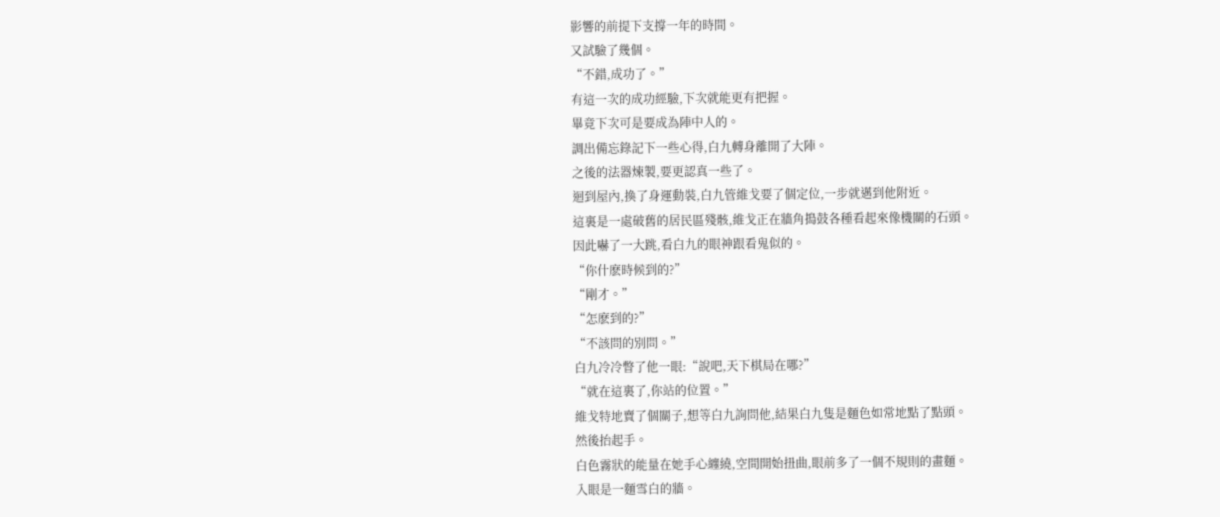影響的前提下支撐一年的時間。
又試驗了幾個。
“不錯,成功了。”
有這一次的成功經驗,下次就能更有把握。
畢竟下次可是要成為陣中人的。
調出備忘錄記下一些心得,白九轉身離開了大陣。
之後的法器煉製,要更認真一些了。
迴到屋內,換了身運動裝,白九管維戈要了個定位,一步就邁到他附近。
這裏是一處破舊的居民區殘骸,維戈正在牆角搗鼓各種看起來像機關的石頭。
因此嚇了一大跳,看白九的眼神跟看鬼似的。
“你什麽時候到的?”
“剛才。”
“怎麽到的?”
“不該問的別問。”
白九冷冷瞥了他一眼:“說吧,天下棋局在哪?”
“就在這裏了,你站的位置。”
維戈特地賣了個關子,想等白九詢問他,結果白九隻是麵色如常地點了點頭。
然後抬起手。
白色霧狀的能量在她手心纏繞,空間開始扭曲,眼前多了一個不規則的畫麵。
入眼是一麵雪白的牆。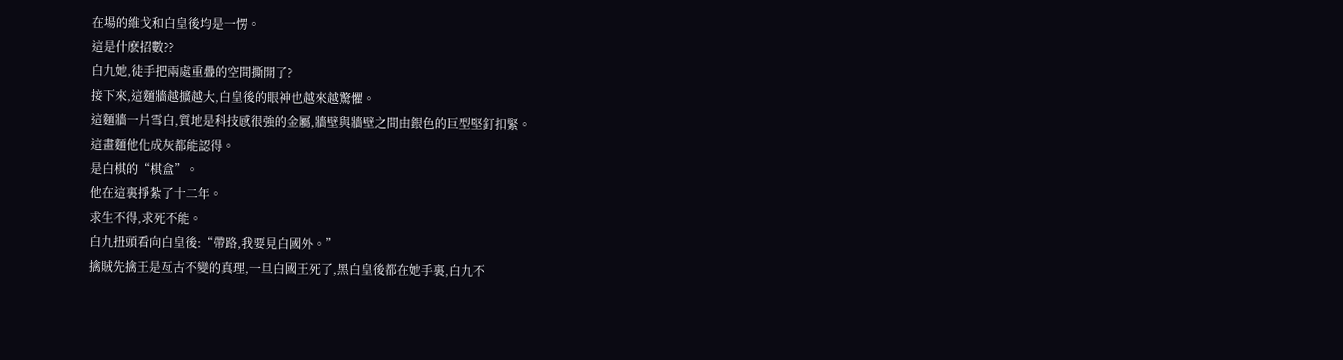在場的維戈和白皇後均是一愣。
這是什麽招數??
白九她,徒手把兩處重疊的空間撕開了?
接下來,這麵牆越擴越大,白皇後的眼神也越來越驚懼。
這麵牆一片雪白,質地是科技感很強的金屬,牆壁與牆壁之間由銀色的巨型堅釘扣緊。
這畫麵他化成灰都能認得。
是白棋的“棋盒”。
他在這裏掙紮了十二年。
求生不得,求死不能。
白九扭頭看向白皇後:“帶路,我要見白國外。”
擒賊先擒王是亙古不變的真理,一旦白國王死了,黑白皇後都在她手裏,白九不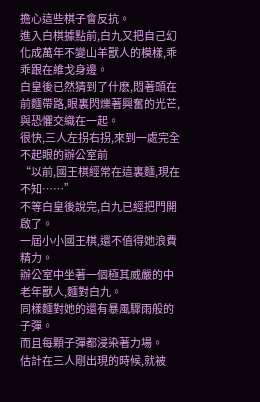擔心這些棋子會反抗。
進入白棋據點前,白九又把自己幻化成萬年不變山羊獸人的模樣,乖乖跟在維戈身邊。
白皇後已然猜到了什麽,悶著頭在前麵帶路,眼裏閃爍著興奮的光芒,與恐懼交織在一起。
很快,三人左拐右拐,來到一處完全不起眼的辦公室前
“以前,國王棋經常在這裏麵,現在不知……”
不等白皇後說完,白九已經把門開啟了。
一屆小小國王棋,還不值得她浪費精力。
辦公室中坐著一個極其威嚴的中老年獸人,麵對白九。
同樣麵對她的還有暴風驟雨般的子彈。
而且每顆子彈都浸染著力場。
估計在三人剛出現的時候,就被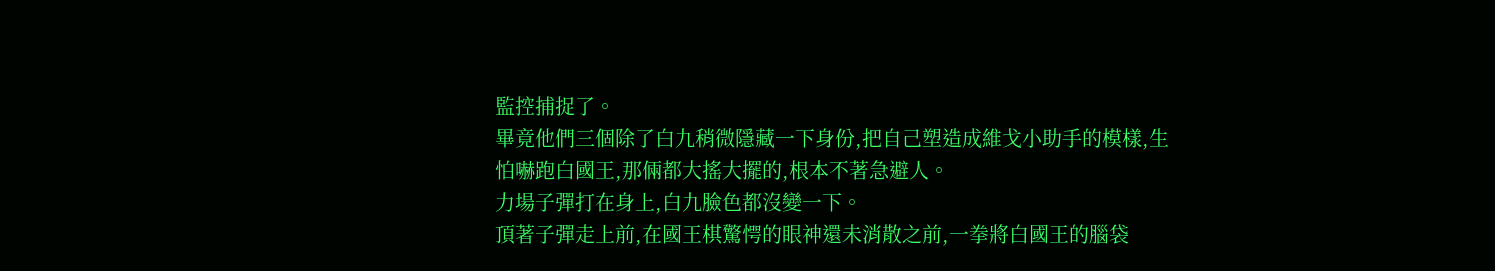監控捕捉了。
畢竟他們三個除了白九稍微隱藏一下身份,把自己塑造成維戈小助手的模樣,生怕嚇跑白國王,那倆都大搖大擺的,根本不著急避人。
力場子彈打在身上,白九臉色都沒變一下。
頂著子彈走上前,在國王棋驚愕的眼神還未消散之前,一拳將白國王的腦袋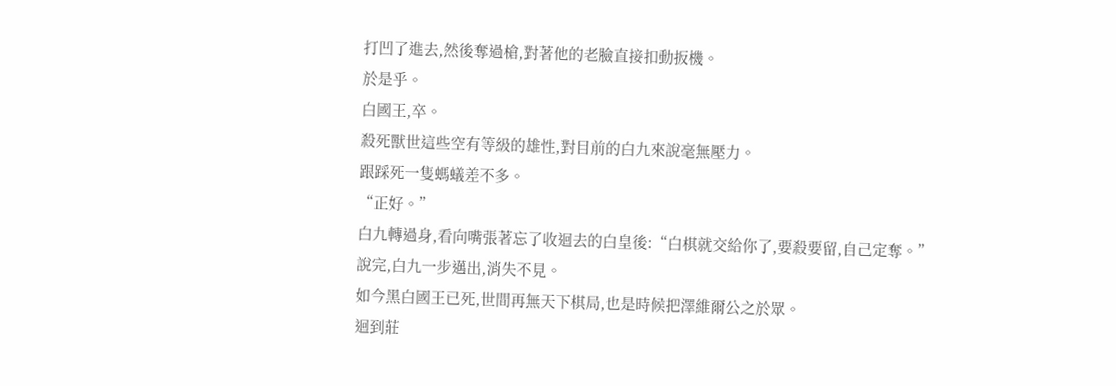打凹了進去,然後奪過槍,對著他的老臉直接扣動扳機。
於是乎。
白國王,卒。
殺死獸世這些空有等級的雄性,對目前的白九來說毫無壓力。
跟踩死一隻螞蟻差不多。
“正好。”
白九轉過身,看向嘴張著忘了收迴去的白皇後:“白棋就交給你了,要殺要留,自己定奪。”
說完,白九一步邁出,消失不見。
如今黑白國王已死,世間再無天下棋局,也是時候把澤維爾公之於眾。
迴到莊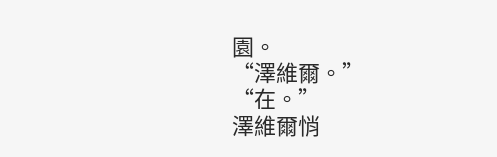園。
“澤維爾。”
“在。”
澤維爾悄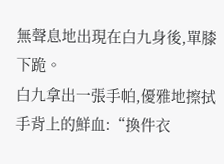無聲息地出現在白九身後,單膝下跪。
白九拿出一張手帕,優雅地擦拭手背上的鮮血:“換件衣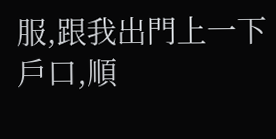服,跟我出門上一下戶口,順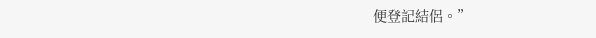便登記結侶。”